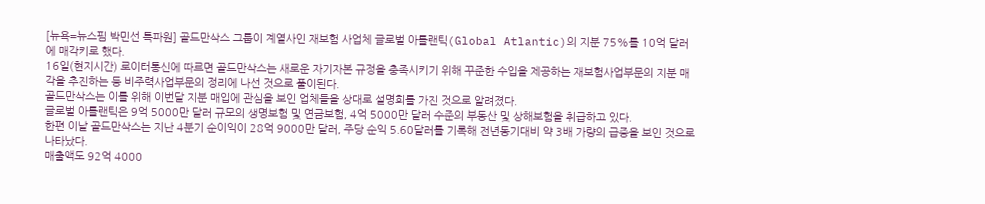[뉴욕=뉴스핌 박민선 특파원] 골드만삭스 그룹이 계열사인 재보험 사업체 글로벌 아틀랜틱(Global Atlantic)의 지분 75%를 10억 달러에 매각키로 했다.
16일(현지시간) 로이터통신에 따르면 골드만삭스는 새로운 자기자본 규정을 충족시키기 위해 꾸준한 수입을 제공하는 재보험사업부문의 지분 매각을 추진하는 등 비주력사업부문의 정리에 나선 것으로 풀이된다.
골드만삭스는 이를 위해 이번달 지분 매입에 관심을 보인 업체들을 상대로 설명회를 가진 것으로 알려졌다.
글로벌 아틀랜틱은 9억 5000만 달러 규모의 생명보험 및 연금보험, 4억 5000만 달러 수준의 부동산 및 상해보험을 취급하고 있다.
한편 이날 골드만삭스는 지난 4분기 순이익이 28억 9000만 달러, 주당 순익 5.60달러를 기록해 전년동기대비 약 3배 가량의 급증을 보인 것으로 나타났다.
매출액도 92억 4000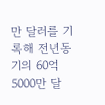만 달러를 기록해 전년동기의 60억 5000만 달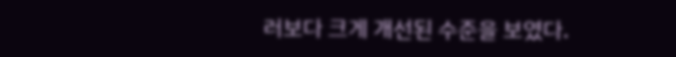러보다 크게 개선된 수준을 보였다.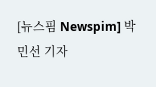[뉴스핌 Newspim] 박민선 기자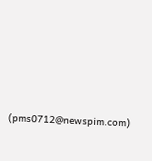(pms0712@newspim.com)